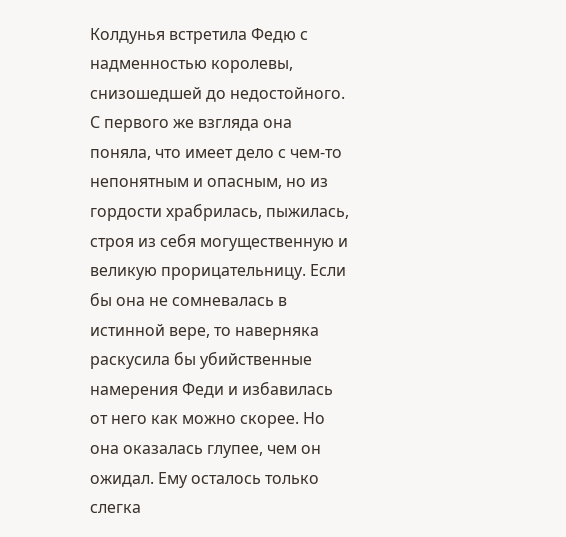Колдунья встретила Федю с надменностью королевы, снизошедшей до недостойного. С первого же взгляда она поняла, что имеет дело с чем-то непонятным и опасным, но из гордости храбрилась, пыжилась, строя из себя могущественную и великую прорицательницу. Если бы она не сомневалась в истинной вере, то наверняка раскусила бы убийственные намерения Феди и избавилась от него как можно скорее. Но она оказалась глупее, чем он ожидал. Ему осталось только слегка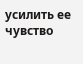усилить ее чувство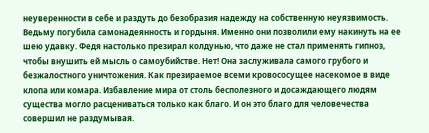неуверенности в себе и раздуть до безобразия надежду на собственную неуязвимость.
Ведьму погубила самонадеянность и гордыня. Именно они позволили ему накинуть на ее шею удавку. Федя настолько презирал колдунью, что даже не стал применять гипноз, чтобы внушить ей мысль о самоубийстве. Нет! Она заслуживала самого грубого и безжалостного уничтожения. Как презираемое всеми кровососущее насекомое в виде клопа или комара. Избавление мира от столь бесполезного и досаждающего людям существа могло расцениваться только как благо. И он это благо для человечества совершил не раздумывая.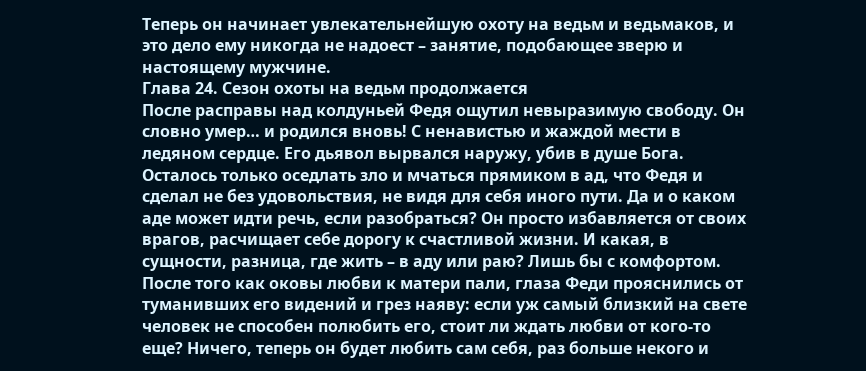Теперь он начинает увлекательнейшую охоту на ведьм и ведьмаков, и это дело ему никогда не надоест – занятие, подобающее зверю и настоящему мужчине.
Глава 24. Сезон охоты на ведьм продолжается
После расправы над колдуньей Федя ощутил невыразимую свободу. Он словно умер… и родился вновь! С ненавистью и жаждой мести в ледяном сердце. Его дьявол вырвался наружу, убив в душе Бога. Осталось только оседлать зло и мчаться прямиком в ад, что Федя и сделал не без удовольствия, не видя для себя иного пути. Да и о каком аде может идти речь, если разобраться? Он просто избавляется от своих врагов, расчищает себе дорогу к счастливой жизни. И какая, в сущности, разница, где жить – в аду или раю? Лишь бы с комфортом.
После того как оковы любви к матери пали, глаза Феди прояснились от туманивших его видений и грез наяву: если уж самый близкий на свете человек не способен полюбить его, стоит ли ждать любви от кого-то еще? Ничего, теперь он будет любить сам себя, раз больше некого и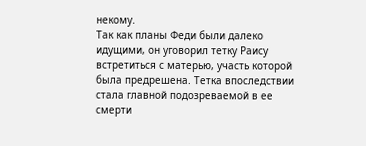некому.
Так как планы Феди были далеко идущими, он уговорил тетку Раису встретиться с матерью, участь которой была предрешена. Тетка впоследствии стала главной подозреваемой в ее смерти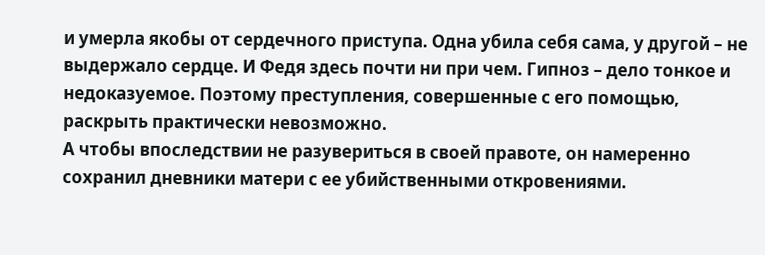и умерла якобы от сердечного приступа. Одна убила себя сама, у другой – не выдержало сердце. И Федя здесь почти ни при чем. Гипноз – дело тонкое и недоказуемое. Поэтому преступления, совершенные с его помощью, раскрыть практически невозможно.
А чтобы впоследствии не разувериться в своей правоте, он намеренно сохранил дневники матери с ее убийственными откровениями.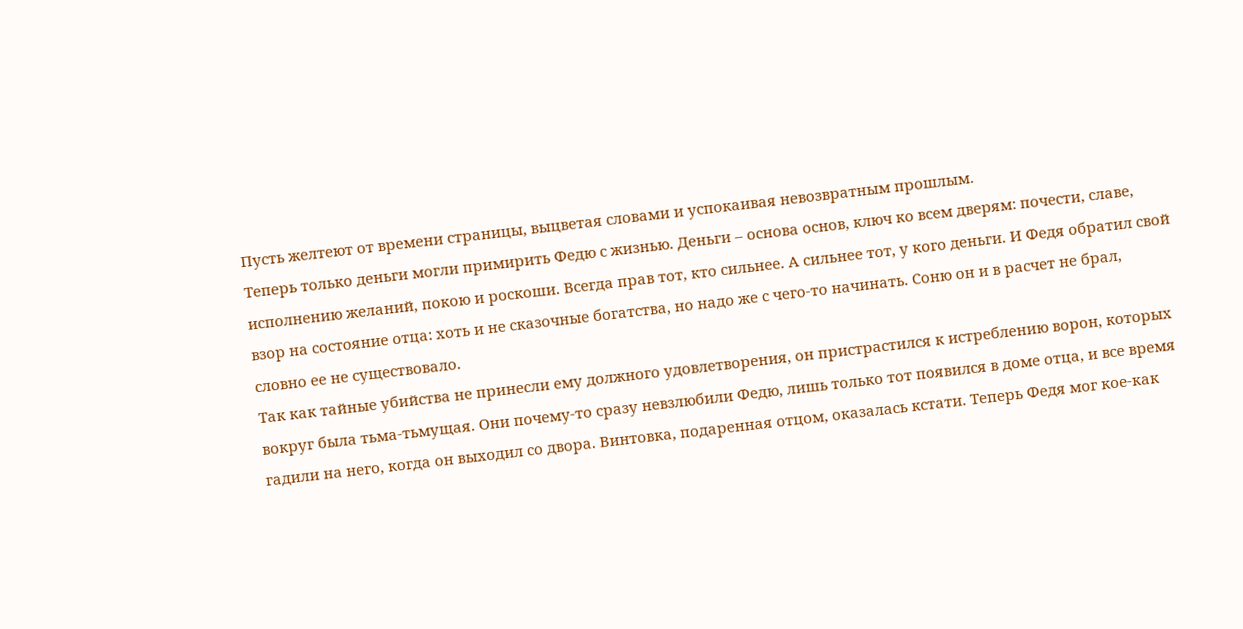Пусть желтеют от времени страницы, выцветая словами и успокаивая невозвратным прошлым.
Теперь только деньги могли примирить Федю с жизнью. Деньги – основа основ, ключ ко всем дверям: почести, славе, исполнению желаний, покою и роскоши. Всегда прав тот, кто сильнее. А сильнее тот, у кого деньги. И Федя обратил свой взор на состояние отца: хоть и не сказочные богатства, но надо же с чего-то начинать. Соню он и в расчет не брал, словно ее не существовало.
Так как тайные убийства не принесли ему должного удовлетворения, он пристрастился к истреблению ворон, которых вокруг была тьма-тьмущая. Они почему-то сразу невзлюбили Федю, лишь только тот появился в доме отца, и все время гадили на него, когда он выходил со двора. Винтовка, подаренная отцом, оказалась кстати. Теперь Федя мог кое-как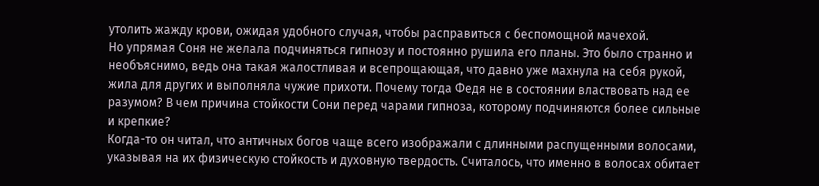утолить жажду крови, ожидая удобного случая, чтобы расправиться с беспомощной мачехой.
Но упрямая Соня не желала подчиняться гипнозу и постоянно рушила его планы. Это было странно и необъяснимо, ведь она такая жалостливая и всепрощающая, что давно уже махнула на себя рукой, жила для других и выполняла чужие прихоти. Почему тогда Федя не в состоянии властвовать над ее разумом? В чем причина стойкости Сони перед чарами гипноза, которому подчиняются более сильные и крепкие?
Когда-то он читал, что античных богов чаще всего изображали с длинными распущенными волосами, указывая на их физическую стойкость и духовную твердость. Считалось, что именно в волосах обитает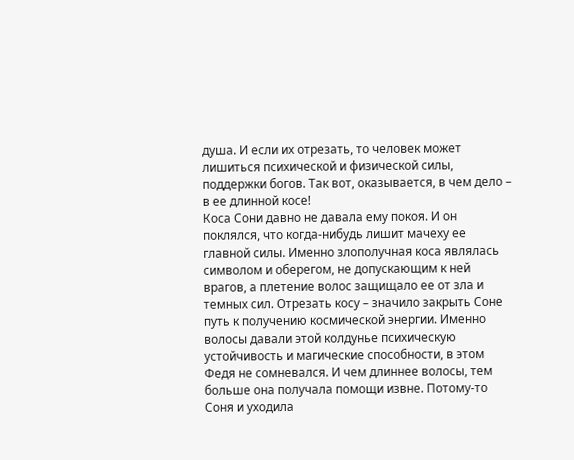душа. И если их отрезать, то человек может лишиться психической и физической силы, поддержки богов. Так вот, оказывается, в чем дело – в ее длинной косе!
Коса Сони давно не давала ему покоя. И он поклялся, что когда-нибудь лишит мачеху ее главной силы. Именно злополучная коса являлась символом и оберегом, не допускающим к ней врагов, а плетение волос защищало ее от зла и темных сил. Отрезать косу – значило закрыть Соне путь к получению космической энергии. Именно волосы давали этой колдунье психическую устойчивость и магические способности, в этом Федя не сомневался. И чем длиннее волосы, тем больше она получала помощи извне. Потому-то Соня и уходила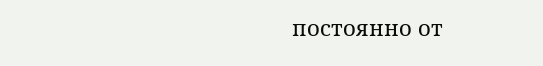постоянно от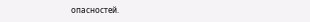опасностей.